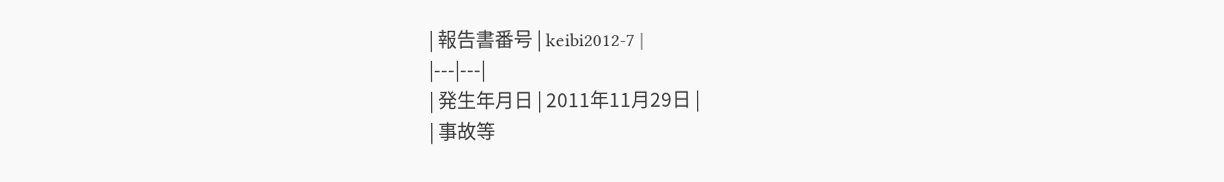| 報告書番号 | keibi2012-7 |
|---|---|
| 発生年月日 | 2011年11月29日 |
| 事故等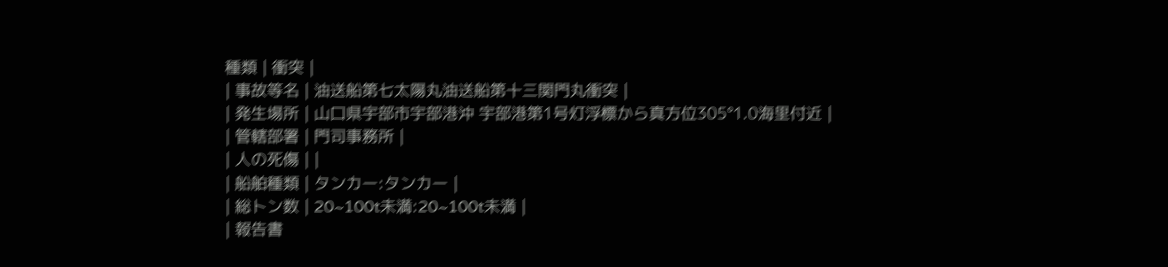種類 | 衝突 |
| 事故等名 | 油送船第七太陽丸油送船第十三関門丸衝突 |
| 発生場所 | 山口県宇部市宇部港沖 宇部港第1号灯浮標から真方位305°1.0海里付近 |
| 管轄部署 | 門司事務所 |
| 人の死傷 | |
| 船舶種類 | タンカー:タンカー |
| 総トン数 | 20~100t未満:20~100t未満 |
| 報告書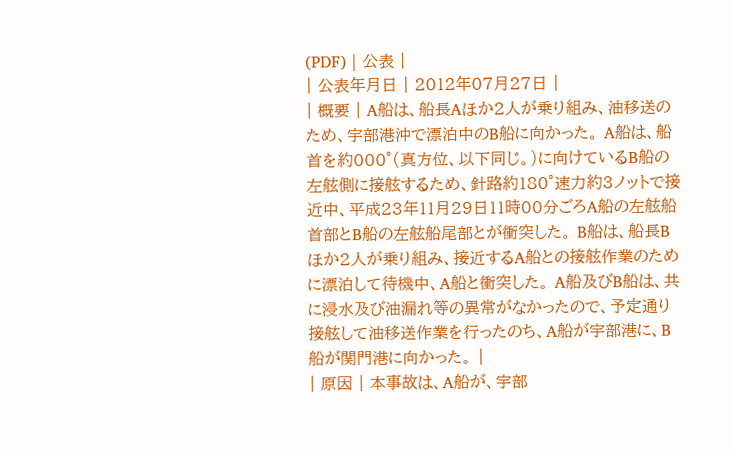(PDF) | 公表 |
| 公表年月日 | 2012年07月27日 |
| 概要 | A船は、船長Aほか2人が乗り組み、油移送のため、宇部港沖で漂泊中のB船に向かった。 A船は、船首を約000°(真方位、以下同じ。)に向けているB船の左舷側に接舷するため、針路約180°速力約3ノットで接近中、平成23年11月29日11時00分ごろA船の左舷船首部とB船の左舷船尾部とが衝突した。 B船は、船長Bほか2人が乗り組み、接近するA船との接舷作業のために漂泊して待機中、A船と衝突した。 A船及びB船は、共に浸水及び油漏れ等の異常がなかったので、予定通り接舷して油移送作業を行ったのち、A船が宇部港に、B船が関門港に向かった。 |
| 原因 | 本事故は、A船が、宇部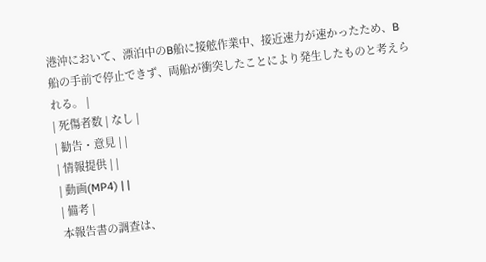港沖において、漂泊中のB船に接舷作業中、接近速力が速かったため、B船の手前で停止できず、両船が衝突したことにより発生したものと考えられる。 |
| 死傷者数 | なし |
| 勧告・意見 | |
| 情報提供 | |
| 動画(MP4) | |
| 備考 |
本報告書の調査は、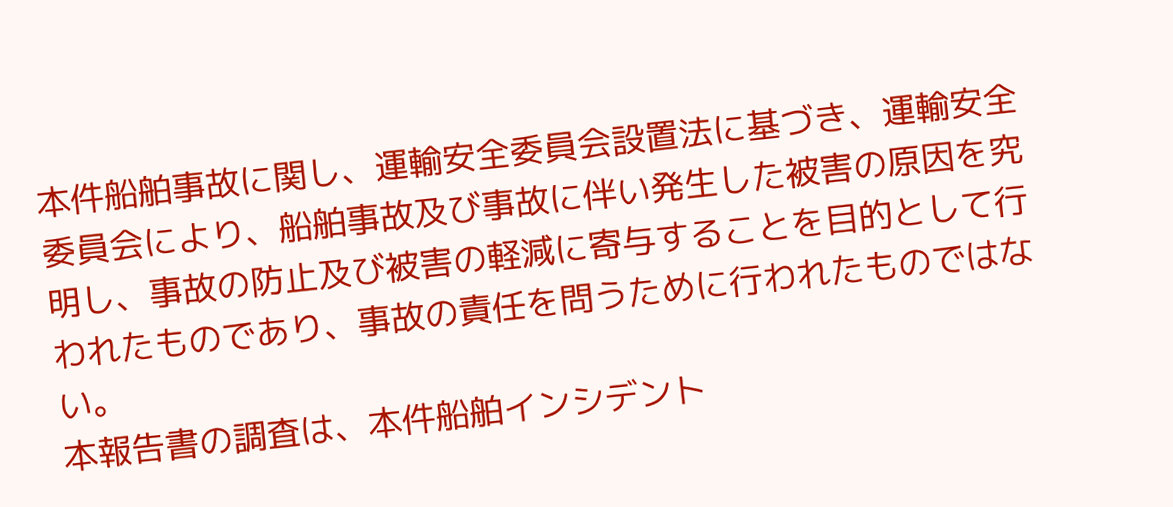本件船舶事故に関し、運輸安全委員会設置法に基づき、運輸安全委員会により、船舶事故及び事故に伴い発生した被害の原因を究明し、事故の防止及び被害の軽減に寄与することを目的として行われたものであり、事故の責任を問うために行われたものではない。
本報告書の調査は、本件船舶インシデント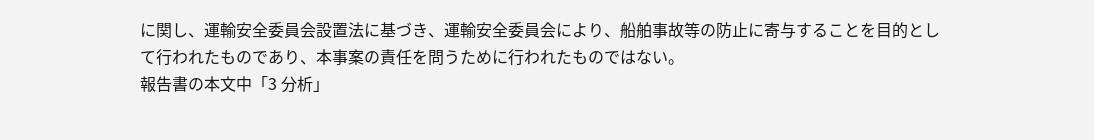に関し、運輸安全委員会設置法に基づき、運輸安全委員会により、船舶事故等の防止に寄与することを目的として行われたものであり、本事案の責任を問うために行われたものではない。
報告書の本文中「3 分析」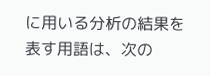に用いる分析の結果を表す用語は、次の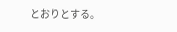とおりとする。